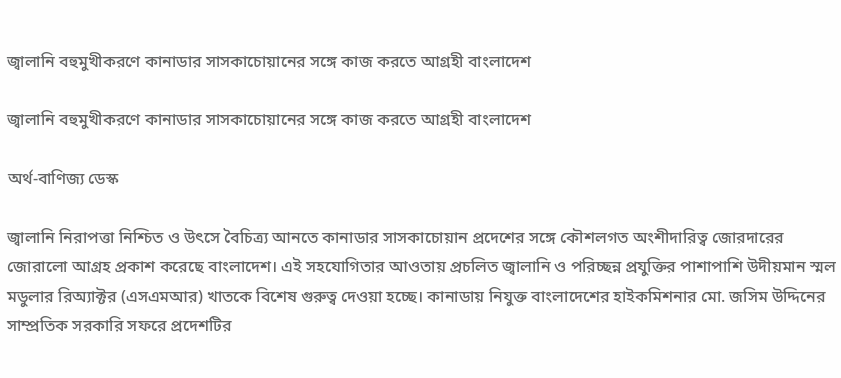জ্বালানি বহুমুখীকরণে কানাডার সাসকাচোয়ানের সঙ্গে কাজ করতে আগ্রহী বাংলাদেশ

জ্বালানি বহুমুখীকরণে কানাডার সাসকাচোয়ানের সঙ্গে কাজ করতে আগ্রহী বাংলাদেশ

অর্থ-বাণিজ্য ডেস্ক

জ্বালানি নিরাপত্তা নিশ্চিত ও উৎসে বৈচিত্র্য আনতে কানাডার সাসকাচোয়ান প্রদেশের সঙ্গে কৌশলগত অংশীদারিত্ব জোরদারের জোরালো আগ্রহ প্রকাশ করেছে বাংলাদেশ। এই সহযোগিতার আওতায় প্রচলিত জ্বালানি ও পরিচ্ছন্ন প্রযুক্তির পাশাপাশি উদীয়মান স্মল মডুলার রিঅ্যাক্টর (এসএমআর) খাতকে বিশেষ গুরুত্ব দেওয়া হচ্ছে। কানাডায় নিযুক্ত বাংলাদেশের হাইকমিশনার মো. জসিম উদ্দিনের সাম্প্রতিক সরকারি সফরে প্রদেশটির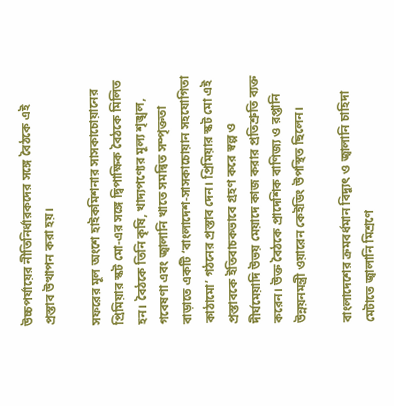উচ্চপর্যায়ের নীতিনির্ধারকদের সঙ্গে বৈঠকে এই প্রস্তাব উত্থাপন করা হয়।

সফরের মূল অংশে হাইকমিশনার সাসকাচোয়ানের প্রিমিয়ার স্কট মো-এর সঙ্গে দ্বিপাক্ষিক বৈঠকে মিলিত হন। বৈঠকে তিনি কৃষি, খাদ্যপণ্যের মূল্য শৃঙ্খল, গবেষণা এবং জ্বালানি খাতে সমন্বিত সম্পৃক্ততা বাড়াতে একটি ‘বাংলাদেশ-সাসকাচোয়ান সহযোগিতা কাঠামো’ গঠনের প্রস্তাব দেন। প্রিমিয়ার স্কট মো এই প্রস্তাবকে ইতিবাচকভাবে গ্রহণ করে স্বল্প ও দীর্ঘমেয়াদি উভয় মেয়াদে কাজ করার প্রতিশ্রুতি ব্যক্ত করেন। উক্ত বৈঠকে প্রাদেশিক বাণিজ্য ও রপ্তানি উন্নয়নমন্ত্রী ওয়ারেন কেইডিং উপস্থিত ছিলেন।

বাংলাদেশের ক্রমবর্ধমান বিদ্যুৎ ও জ্বালানি চাহিদা মেটাতে জ্বালানি মিশ্রণে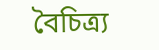বৈচিত্র্য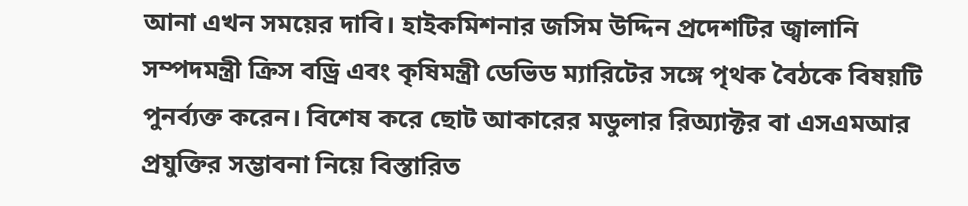আনা এখন সময়ের দাবি। হাইকমিশনার জসিম উদ্দিন প্রদেশটির জ্বালানি সম্পদমন্ত্রী ক্রিস বড্রি এবং কৃষিমন্ত্রী ডেভিড ম্যারিটের সঙ্গে পৃথক বৈঠকে বিষয়টি পুনর্ব্যক্ত করেন। বিশেষ করে ছোট আকারের মডুলার রিঅ্যাক্টর বা এসএমআর প্রযুক্তির সম্ভাবনা নিয়ে বিস্তারিত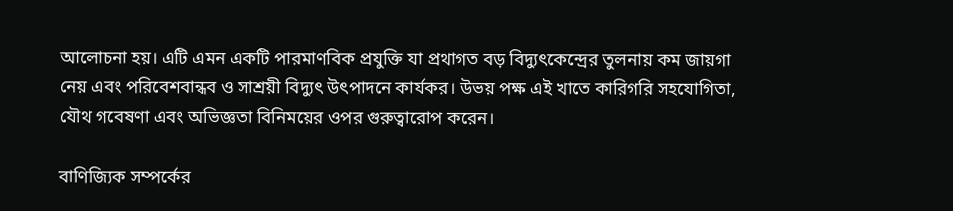আলোচনা হয়। এটি এমন একটি পারমাণবিক প্রযুক্তি যা প্রথাগত বড় বিদ্যুৎকেন্দ্রের তুলনায় কম জায়গা নেয় এবং পরিবেশবান্ধব ও সাশ্রয়ী বিদ্যুৎ উৎপাদনে কার্যকর। উভয় পক্ষ এই খাতে কারিগরি সহযোগিতা, যৌথ গবেষণা এবং অভিজ্ঞতা বিনিময়ের ওপর গুরুত্বারোপ করেন।

বাণিজ্যিক সম্পর্কের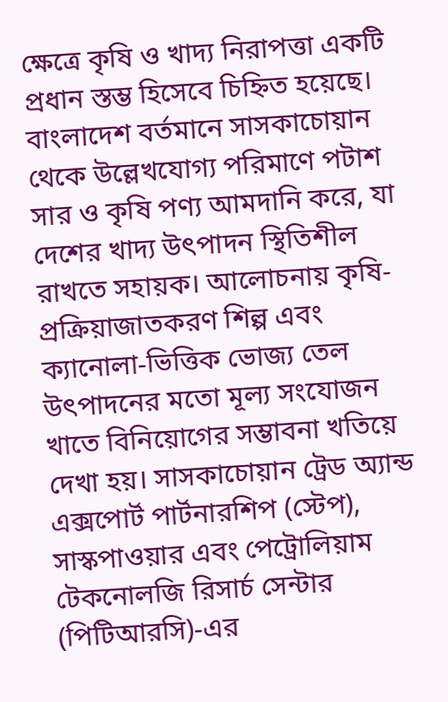ক্ষেত্রে কৃষি ও খাদ্য নিরাপত্তা একটি প্রধান স্তম্ভ হিসেবে চিহ্নিত হয়েছে। বাংলাদেশ বর্তমানে সাসকাচোয়ান থেকে উল্লেখযোগ্য পরিমাণে পটাশ সার ও কৃষি পণ্য আমদানি করে, যা দেশের খাদ্য উৎপাদন স্থিতিশীল রাখতে সহায়ক। আলোচনায় কৃষি-প্রক্রিয়াজাতকরণ শিল্প এবং ক্যানোলা-ভিত্তিক ভোজ্য তেল উৎপাদনের মতো মূল্য সংযোজন খাতে বিনিয়োগের সম্ভাবনা খতিয়ে দেখা হয়। সাসকাচোয়ান ট্রেড অ্যান্ড এক্সপোর্ট পার্টনারশিপ (স্টেপ), সাস্কপাওয়ার এবং পেট্রোলিয়াম টেকনোলজি রিসার্চ সেন্টার (পিটিআরসি)-এর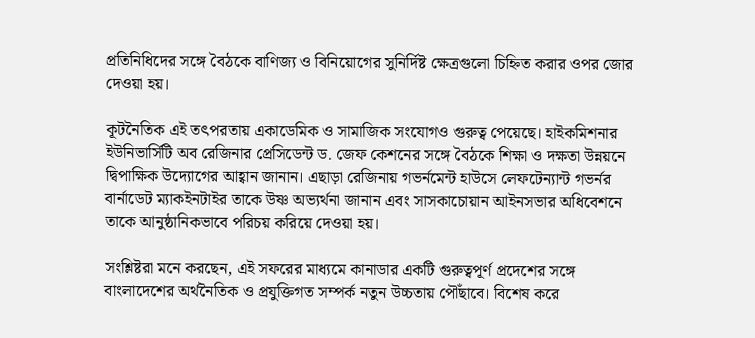প্রতিনিধিদের সঙ্গে বৈঠকে বাণিজ্য ও বিনিয়োগের সুনির্দিষ্ট ক্ষেত্রগুলো চিহ্নিত করার ওপর জোর দেওয়া হয়।

কূটনৈতিক এই তৎপরতায় একাডেমিক ও সামাজিক সংযোগও গুরুত্ব পেয়েছে। হাইকমিশনার ইউনিভার্সিটি অব রেজিনার প্রেসিডেন্ট ড. জেফ কেশনের সঙ্গে বৈঠকে শিক্ষা ও দক্ষতা উন্নয়নে দ্বিপাক্ষিক উদ্যোগের আহ্বান জানান। এছাড়া রেজিনায় গভর্নমেন্ট হাউসে লেফটেন্যান্ট গভর্নর বার্নাডেট ম্যাকইনটাইর তাকে উষ্ণ অভ্যর্থনা জানান এবং সাসকাচোয়ান আইনসভার অধিবেশনে তাকে আনুষ্ঠানিকভাবে পরিচয় করিয়ে দেওয়া হয়।

সংশ্লিষ্টরা মনে করছেন, এই সফরের মাধ্যমে কানাডার একটি গুরুত্বপূর্ণ প্রদেশের সঙ্গে বাংলাদেশের অর্থনৈতিক ও প্রযুক্তিগত সম্পর্ক নতুন উচ্চতায় পৌঁছাবে। বিশেষ করে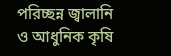পরিচ্ছন্ন জ্বালানি ও আধুনিক কৃষি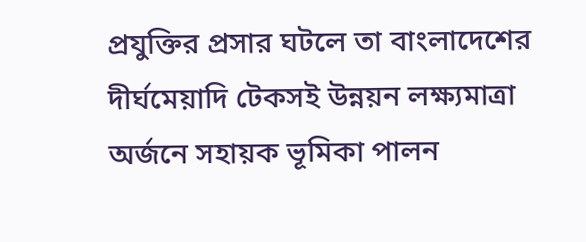প্রযুক্তির প্রসার ঘটলে তা বাংলাদেশের দীর্ঘমেয়াদি টেকসই উন্নয়ন লক্ষ্যমাত্রা অর্জনে সহায়ক ভূমিকা পালন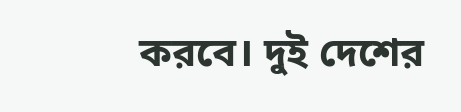করবে। দুই দেশের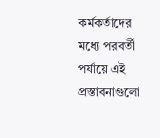কর্মকর্তাদের মধ্যে পরবর্তী পর্যায়ে এই প্রস্তাবনাগুলো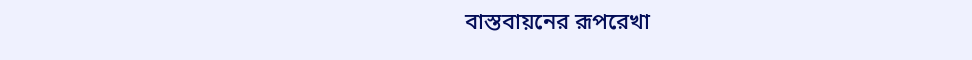বাস্তবায়নের রূপরেখা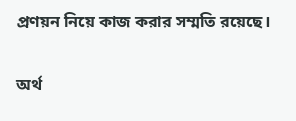প্রণয়ন নিয়ে কাজ করার সম্মতি রয়েছে।

অর্থ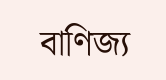বাণিজ্য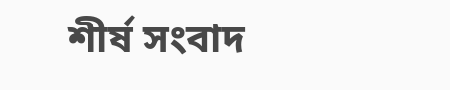শীর্ষ সংবাদ